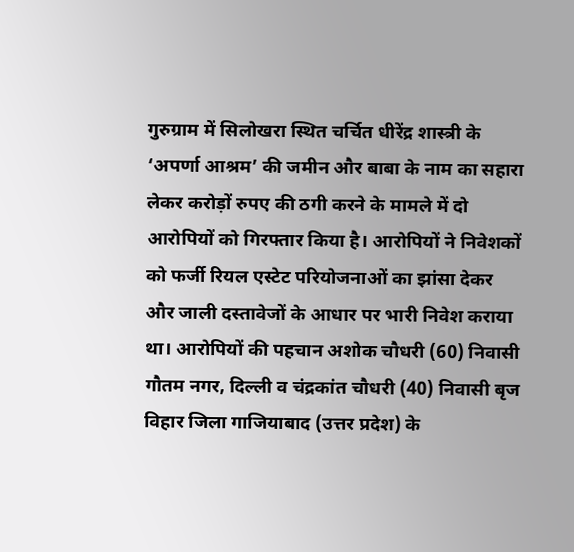गुरुग्राम में सिलोखरा स्थित चर्चित धीरेंद्र शास्त्री के ‘अपर्णा आश्रम’ की जमीन और बाबा के नाम का सहारा लेकर करोड़ों रुपए की ठगी करने के मामले में दो आरोपियों को गिरफ्तार किया है। आरोपियों ने निवेशकों को फर्जी रियल एस्टेट परियोजनाओं का झांसा देकर और जाली दस्तावेजों के आधार पर भारी निवेश कराया था। आरोपियों की पहचान अशोक चौधरी (60) निवासी गौतम नगर, दिल्ली व चंद्रकांत चौधरी (40) निवासी बृज विहार जिला गाजियाबाद (उत्तर प्रदेश) के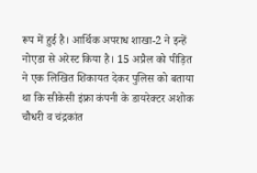रूप में हुई है। आर्थिक अपराध शाखा-2 ने इन्हें नोएडा से अरेस्ट किया है। 15 अप्रैल को पीड़ित ने एक लिखित शिकायत देकर पुलिस को बताया था कि सीकेसी इंफ्रा कंपनी के डायरेक्टर अशोक चौधरी व चंद्रकांत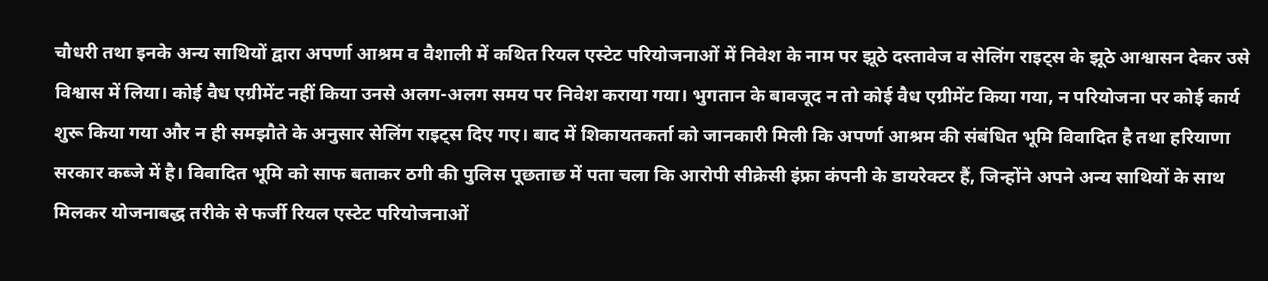चौधरी तथा इनके अन्य साथियों द्वारा अपर्णा आश्रम व वैशाली में कथित रियल एस्टेट परियोजनाओं में निवेश के नाम पर झूठे दस्तावेज व सेलिंग राइट्स के झूठे आश्वासन देकर उसे विश्वास में लिया। कोई वैध एग्रीमेंट नहीं किया उनसे अलग-अलग समय पर निवेश कराया गया। भुगतान के बावजूद न तो कोई वैध एग्रीमेंट किया गया, न परियोजना पर कोई कार्य शुरू किया गया और न ही समझौते के अनुसार सेलिंग राइट्स दिए गए। बाद में शिकायतकर्ता को जानकारी मिली कि अपर्णा आश्रम की संबंधित भूमि विवादित है तथा हरियाणा सरकार कब्जे में है। विवादित भूमि को साफ बताकर ठगी की पुलिस पूछताछ में पता चला कि आरोपी सीक्रेसी इंफ्रा कंपनी के डायरेक्टर हैं, जिन्होंने अपने अन्य साथियों के साथ मिलकर योजनाबद्ध तरीके से फर्जी रियल एस्टेट परियोजनाओं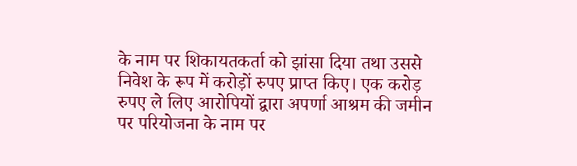के नाम पर शिकायतकर्ता को झांसा दिया तथा उससे निवेश के रूप में करोड़ों रुपए प्राप्त किए। एक करोड़ रुपए ले लिए आरोपियों द्वारा अपर्णा आश्रम की जमीन पर परियोजना के नाम पर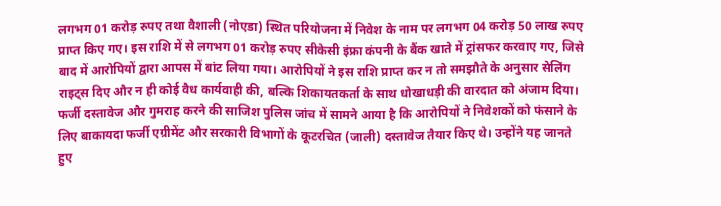लगभग 01 करोड़ रुपए तथा वैशाली (नोएडा) स्थित परियोजना में निवेश के नाम पर लगभग 04 करोड़ 50 लाख रुपए प्राप्त किए गए। इस राशि में से लगभग 01 करोड़ रुपए सीकेसी इंफ्रा कंपनी के बैंक खाते में ट्रांसफर करवाए गए, जिसे बाद में आरोपियों द्वारा आपस में बांट लिया गया। आरोपियों ने इस राशि प्राप्त कर न तो समझौते के अनुसार सेलिंग राइट्स दिए और न ही कोई वैध कार्यवाही की, बल्कि शिकायतकर्ता के साथ धोखाधड़ी की वारदात को अंजाम दिया। फर्जी दस्तावेज और गुमराह करने की साजिश पुलिस जांच में सामने आया है कि आरोपियों ने निवेशकों को फंसाने के लिए बाकायदा फर्जी एग्रीमेंट और सरकारी विभागों के कूटरचित (जाली) दस्तावेज तैयार किए थे। उन्होंने यह जानते हुए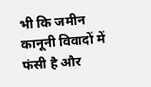भी कि जमीन कानूनी विवादों में फंसी है और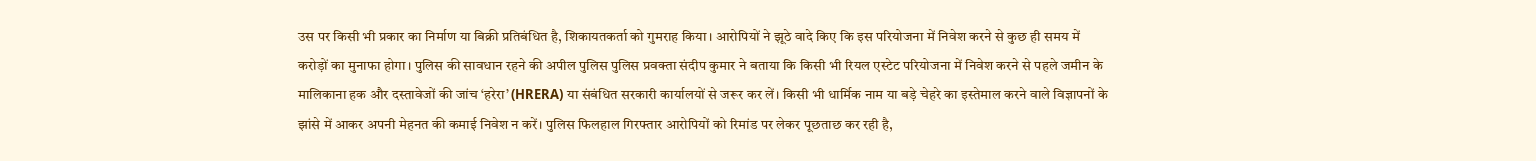उस पर किसी भी प्रकार का निर्माण या बिक्री प्रतिबंधित है, शिकायतकर्ता को गुमराह किया। आरोपियों ने झूठे वादे किए कि इस परियोजना में निवेश करने से कुछ ही समय में करोड़ों का मुनाफा होगा। पुलिस की सावधान रहने की अपील पुलिस पुलिस प्रवक्ता संदीप कुमार ने बताया कि किसी भी रियल एस्टेट परियोजना में निवेश करने से पहले जमीन के मालिकाना हक और दस्तावेजों की जांच ‘हरेरा’ (HRERA) या संबंधित सरकारी कार्यालयों से जरूर कर लें। किसी भी धार्मिक नाम या बड़े चेहरे का इस्तेमाल करने वाले विज्ञापनों के झांसे में आकर अपनी मेहनत की कमाई निवेश न करें। पुलिस फिलहाल गिरफ्तार आरोपियों को रिमांड पर लेकर पूछताछ कर रही है,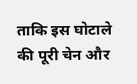ताकि इस घोटाले की पूरी चेन और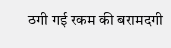ठगी गई रकम की बरामदगी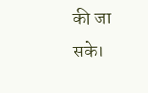की जा सके।